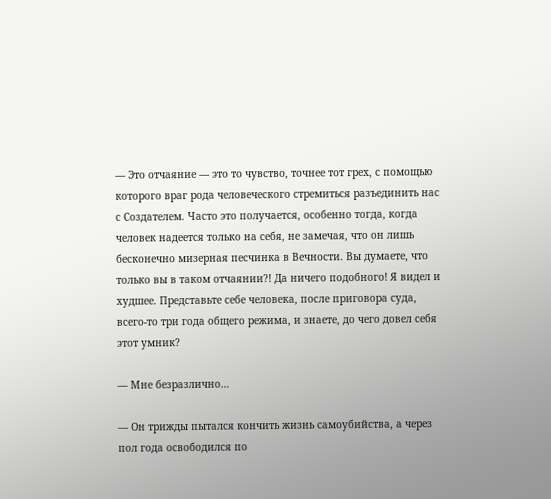— Это отчаяние — это то чувство, точнее тот грех, с помощью которого враг рода человеческого стремиться разъединить нас с Создателем. Часто это получается, особенно тогда, когда человек надеется только на себя, не замечая, что он лишь бесконечно мизерная песчинка в Вечности. Вы думаете, что только вы в таком отчаянии?! Да ничего подобного! Я видел и худшее. Представьте себе человека, после приговора суда, всего-то три года общего режима, и знаете, до чего довел себя этот умник?

— Мне безразлично…

— Он трижды пытался кончить жизнь самоубийства, а через пол года освободился по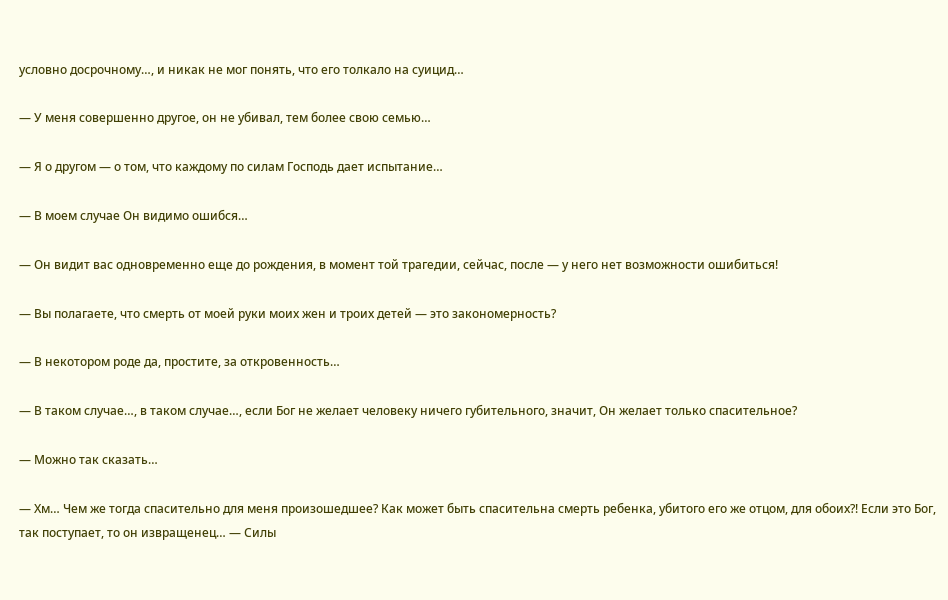условно досрочному…, и никак не мог понять, что его толкало на суицид…

— У меня совершенно другое, он не убивал, тем более свою семью…

— Я о другом — о том, что каждому по силам Господь дает испытание…

— В моем случае Он видимо ошибся…

— Он видит вас одновременно еще до рождения, в момент той трагедии, сейчас, после — у него нет возможности ошибиться!

— Вы полагаете, что смерть от моей руки моих жен и троих детей — это закономерность?

— В некотором роде да, простите, за откровенность…

— В таком случае…, в таком случае…, если Бог не желает человеку ничего губительного, значит, Он желает только спасительное?

— Можно так сказать…

— Хм… Чем же тогда спасительно для меня произошедшее? Как может быть спасительна смерть ребенка, убитого его же отцом, для обоих?! Если это Бог, так поступает, то он извращенец… — Силы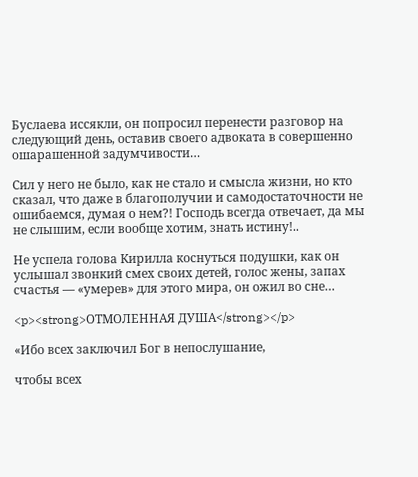Буслаева иссякли, он попросил перенести разговор на следующий день, оставив своего адвоката в совершенно ошарашенной задумчивости…

Сил у него не было, как не стало и смысла жизни, но кто сказал, что даже в благополучии и самодостаточности не ошибаемся, думая о нем?! Господь всегда отвечает, да мы не слышим, если вообще хотим, знать истину!..

Не успела голова Кирилла коснуться подушки, как он услышал звонкий смех своих детей, голос жены, запах счастья — «умерев» для этого мира, он ожил во сне…

<p><strong>ОТМОЛЕННАЯ ДУША</strong></p>

«Ибо всех заключил Бог в непослушание,

чтобы всех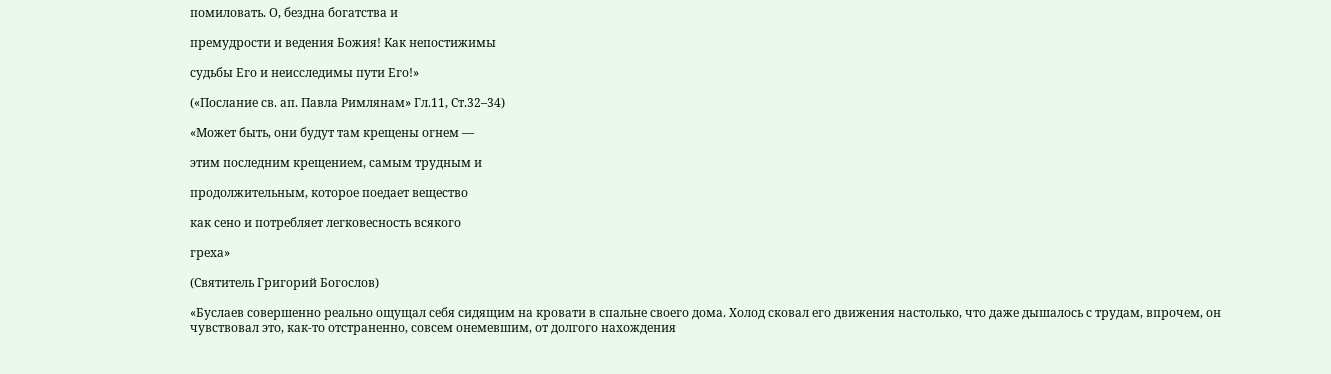помиловать. О, бездна богатства и

премудрости и ведения Божия! Как непостижимы

судьбы Его и неисследимы пути Его!»

(«Послание св. ап. Павла Римлянам» Гл.11, Ст.32–34)

«Может быть, они будут там крещены огнем —

этим последним крещением, самым трудным и

продолжительным, которое поедает вещество

как сено и потребляет легковесность всякого

греха»

(Святитель Григорий Богослов)

«Буслаев совершенно реально ощущал себя сидящим на кровати в спальне своего дома. Холод сковал его движения настолько, что даже дышалось с трудам, впрочем, он чувствовал это, как-то отстраненно, совсем онемевшим, от долгого нахождения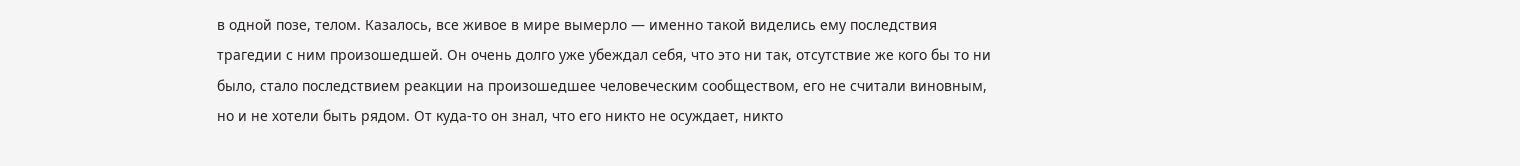в одной позе, телом. Казалось, все живое в мире вымерло — именно такой виделись ему последствия трагедии с ним произошедшей. Он очень долго уже убеждал себя, что это ни так, отсутствие же кого бы то ни было, стало последствием реакции на произошедшее человеческим сообществом, его не считали виновным, но и не хотели быть рядом. От куда-то он знал, что его никто не осуждает, никто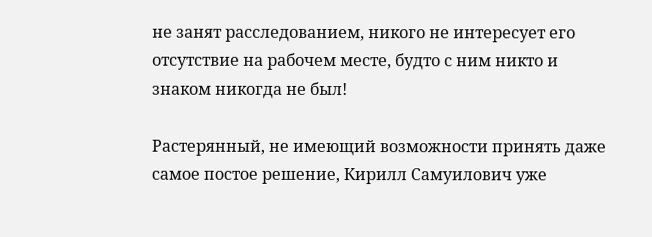не занят расследованием, никого не интересует его отсутствие на рабочем месте, будто с ним никто и знаком никогда не был!

Растерянный, не имеющий возможности принять даже самое постое решение, Кирилл Самуилович уже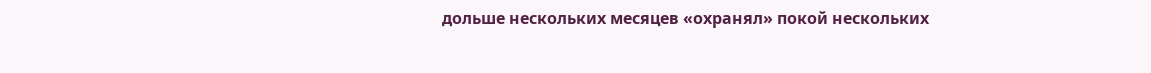дольше нескольких месяцев «охранял» покой нескольких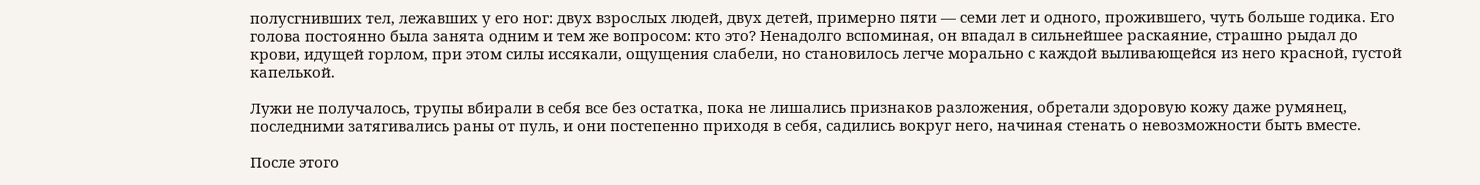полусгнивших тел, лежавших у его ног: двух взрослых людей, двух детей, примерно пяти — семи лет и одного, прожившего, чуть больше годика. Его голова постоянно была занята одним и тем же вопросом: кто это? Ненадолго вспоминая, он впадал в сильнейшее раскаяние, страшно рыдал до крови, идущей горлом, при этом силы иссякали, ощущения слабели, но становилось легче морально с каждой выливающейся из него красной, густой капелькой.

Лужи не получалось, трупы вбирали в себя все без остатка, пока не лишались признаков разложения, обретали здоровую кожу даже румянец, последними затягивались раны от пуль, и они постепенно приходя в себя, садились вокруг него, начиная стенать о невозможности быть вместе.

После этого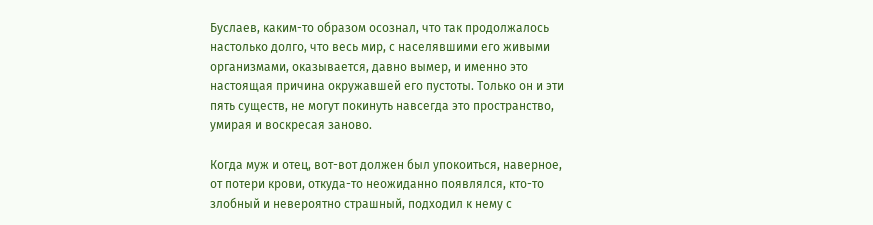Буслаев, каким-то образом осознал, что так продолжалось настолько долго, что весь мир, с населявшими его живыми организмами, оказывается, давно вымер, и именно это настоящая причина окружавшей его пустоты. Только он и эти пять существ, не могут покинуть навсегда это пространство, умирая и воскресая заново.

Когда муж и отец, вот-вот должен был упокоиться, наверное, от потери крови, откуда-то неожиданно появлялся, кто-то злобный и невероятно страшный, подходил к нему с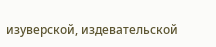изуверской, издевательской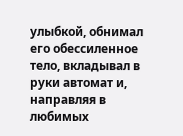улыбкой, обнимал его обессиленное тело, вкладывал в руки автомат и, направляя в любимых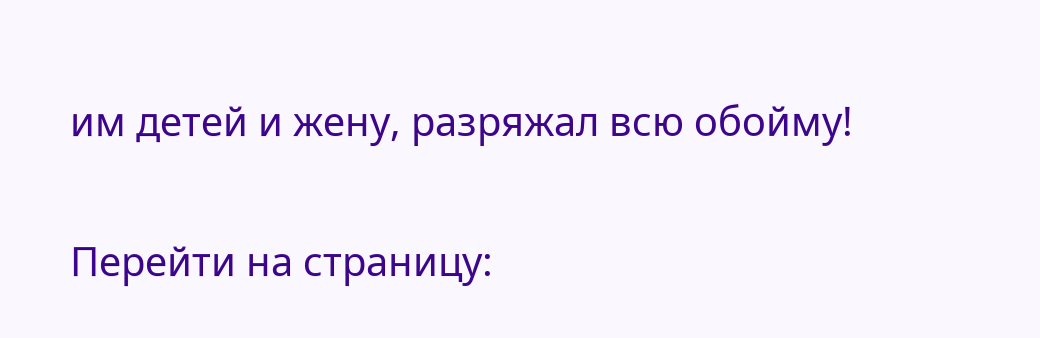им детей и жену, разряжал всю обойму!

Перейти на страницу: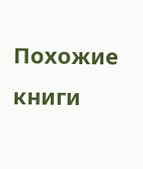Похожие книги